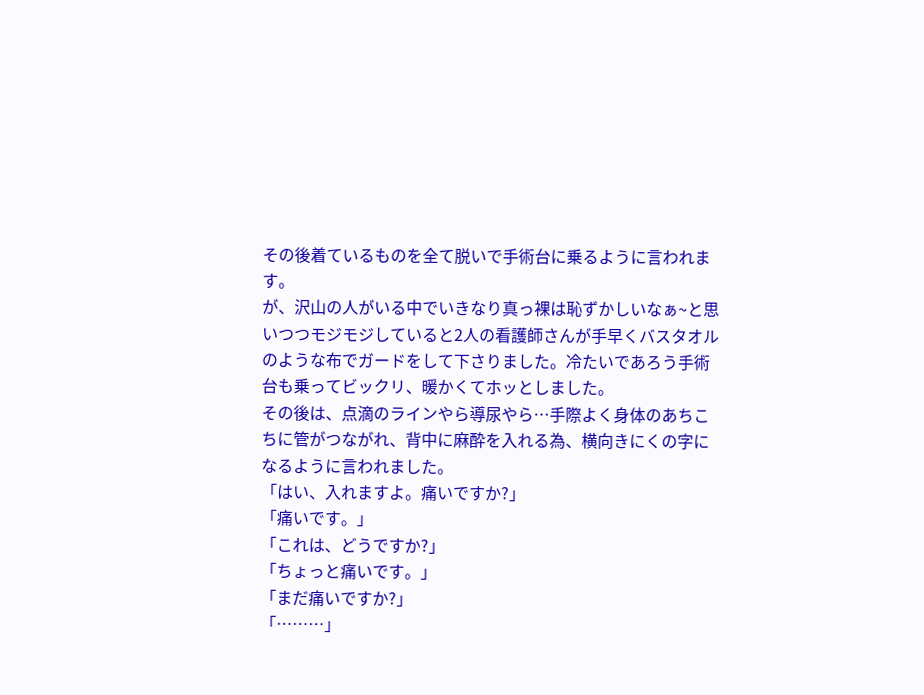その後着ているものを全て脱いで手術台に乗るように言われます。
が、沢山の人がいる中でいきなり真っ裸は恥ずかしいなぁ~と思いつつモジモジしていると2人の看護師さんが手早くバスタオルのような布でガードをして下さりました。冷たいであろう手術台も乗ってビックリ、暖かくてホッとしました。
その後は、点滴のラインやら導尿やら…手際よく身体のあちこちに管がつながれ、背中に麻酔を入れる為、横向きにくの字になるように言われました。
「はい、入れますよ。痛いですか?」
「痛いです。」
「これは、どうですか?」
「ちょっと痛いです。」
「まだ痛いですか?」
「………」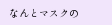なんとマスクの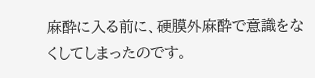麻酔に入る前に、硬膜外麻酔で意識をなくしてしまったのです。